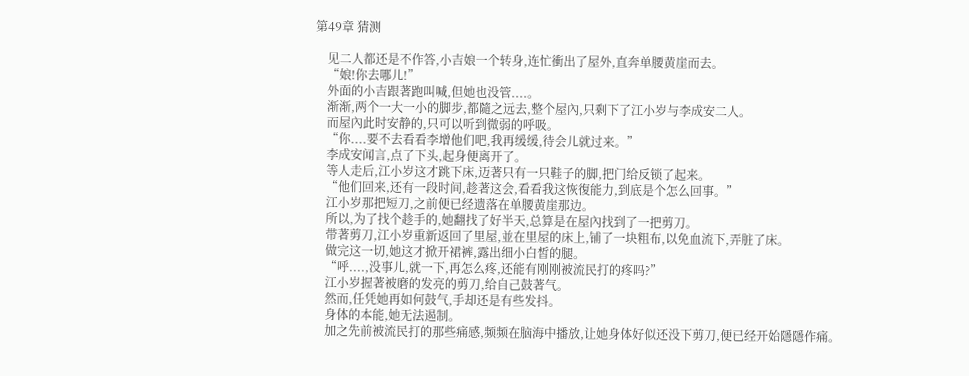第49章 猜测

    见二人都还是不作答,小吉娘一个转身,连忙衝出了屋外,直奔单腰黄崖而去。
    “娘!你去哪儿!”
    外面的小吉跟著跑叫喊,但她也没管....。
    渐渐,两个一大一小的脚步,都隨之远去,整个屋內,只剩下了江小岁与李成安二人。
    而屋內此时安静的,只可以听到微弱的呼吸。
    “你....要不去看看李增他们吧,我再缓缓,待会儿就过来。”
    李成安闻言,点了下头,起身便离开了。
    等人走后,江小岁这才跳下床,迈著只有一只鞋子的脚,把门给反锁了起来。
    “他们回来,还有一段时间,趁著这会,看看我这恢復能力,到底是个怎么回事。”
    江小岁那把短刀,之前便已经遗落在单腰黄崖那边。
    所以,为了找个趁手的,她翻找了好半天,总算是在屋內找到了一把剪刀。
    带著剪刀,江小岁重新返回了里屋,並在里屋的床上,铺了一块粗布,以免血流下,弄脏了床。
    做完这一切,她这才掀开裙裤,露出细小白皙的腿。
    “呼....,没事儿,就一下,再怎么疼,还能有刚刚被流民打的疼吗?”
    江小岁握著被磨的发亮的剪刀,给自己鼓著气。
    然而,任凭她再如何鼓气,手却还是有些发抖。
    身体的本能,她无法遏制。
    加之先前被流民打的那些痛感,频频在脑海中播放,让她身体好似还没下剪刀,便已经开始隱隱作痛。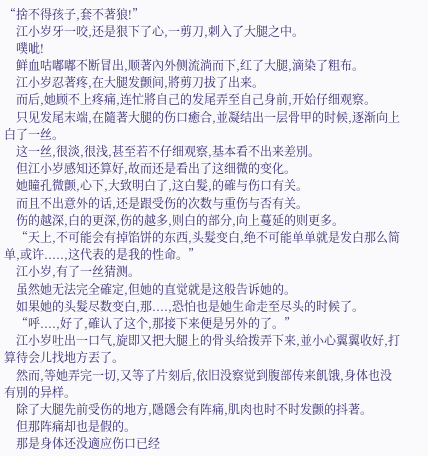“捨不得孩子,套不著狼!”
    江小岁牙一咬,还是狠下了心,一剪刀,刺入了大腿之中。
    噗呲!
    鲜血咕嘟嘟不断冒出,顺著內外侧流淌而下,红了大腿,滴染了粗布。
    江小岁忍著疼,在大腿发颤间,將剪刀拔了出来。
    而后,她顾不上疼痛,连忙將自己的发尾弄至自己身前,开始仔细观察。
    只见发尾末端,在隨著大腿的伤口癒合,並凝结出一层骨甲的时候,逐渐向上白了一丝。
    这一丝,很淡,很浅,甚至若不仔细观察,基本看不出来差別。
    但江小岁感知还算好,故而还是看出了这细微的变化。
    她瞳孔微颤,心下,大致明白了,这白髮,的確与伤口有关。
    而且不出意外的话,还是跟受伤的次数与重伤与否有关。
    伤的越深,白的更深,伤的越多,则白的部分,向上蔓延的则更多。
    “天上,不可能会有掉馅饼的东西,头髮变白,绝不可能单单就是发白那么简单,或许.....,这代表的是我的性命。”
    江小岁,有了一丝猜测。
    虽然她无法完全確定,但她的直觉就是这般告诉她的。
    如果她的头髮尽数变白,那....,恐怕也是她生命走至尽头的时候了。
    “呼....,好了,確认了这个,那接下来便是另外的了。”
    江小岁吐出一口气,旋即又把大腿上的骨头给拨弄下来,並小心翼翼收好,打算待会儿找地方丟了。
    然而,等她弄完一切,又等了片刻后,依旧没察觉到腹部传来飢饿,身体也没有別的异样。
    除了大腿先前受伤的地方,隱隱会有阵痛,肌肉也时不时发颤的抖著。
    但那阵痛却也是假的。
    那是身体还没適应伤口已经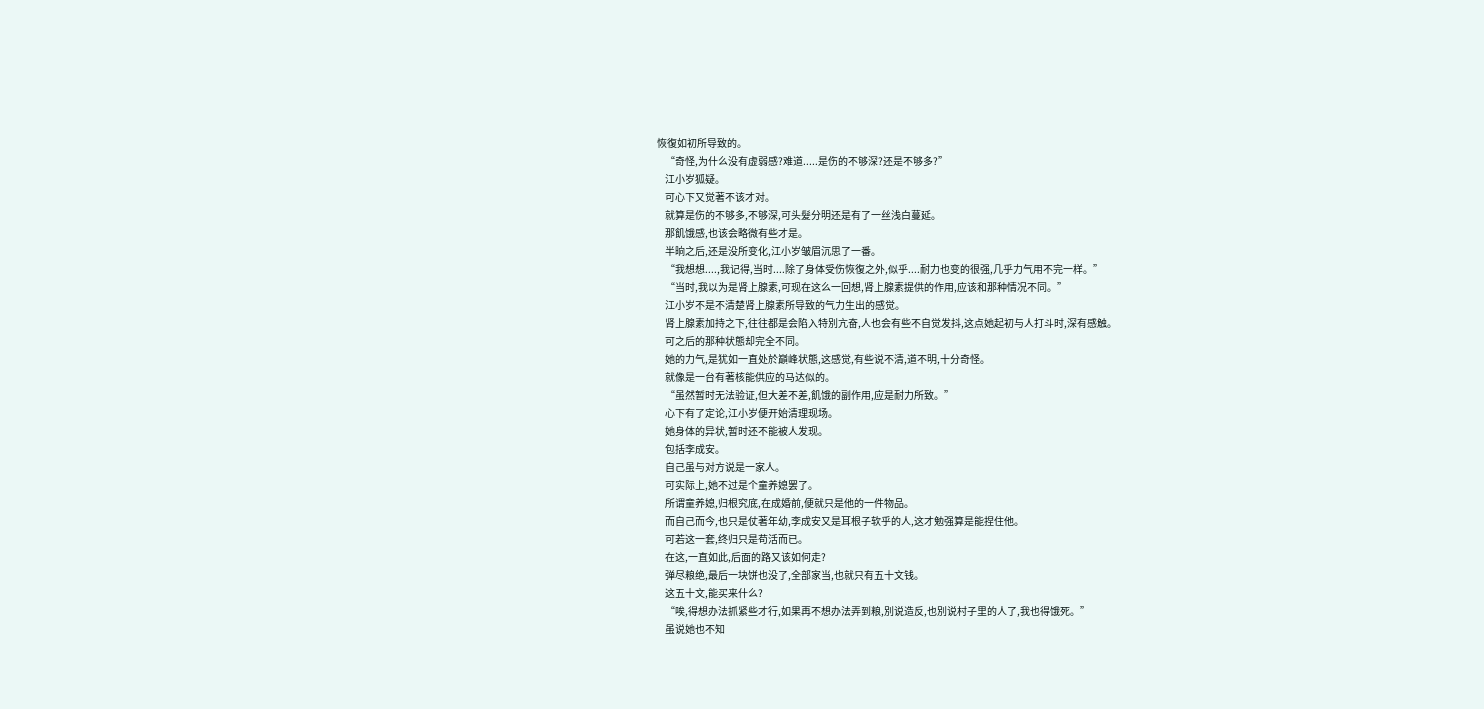恢復如初所导致的。
    “奇怪,为什么没有虚弱感?难道.....是伤的不够深?还是不够多?”
    江小岁狐疑。
    可心下又觉著不该才对。
    就算是伤的不够多,不够深,可头髮分明还是有了一丝浅白蔓延。
    那飢饿感,也该会略微有些才是。
    半晌之后,还是没所变化,江小岁皱眉沉思了一番。
    “我想想....,我记得,当时....除了身体受伤恢復之外,似乎....耐力也变的很强,几乎力气用不完一样。”
    “当时,我以为是肾上腺素,可现在这么一回想,肾上腺素提供的作用,应该和那种情况不同。”
    江小岁不是不清楚肾上腺素所导致的气力生出的感觉。
    肾上腺素加持之下,往往都是会陷入特別亢奋,人也会有些不自觉发抖,这点她起初与人打斗时,深有感触。
    可之后的那种状態却完全不同。
    她的力气,是犹如一直处於巔峰状態,这感觉,有些说不清,道不明,十分奇怪。
    就像是一台有著核能供应的马达似的。
    “虽然暂时无法验证,但大差不差,飢饿的副作用,应是耐力所致。”
    心下有了定论,江小岁便开始清理现场。
    她身体的异状,暂时还不能被人发现。
    包括李成安。
    自己虽与对方说是一家人。
    可实际上,她不过是个童养媳罢了。
    所谓童养媳,归根究底,在成婚前,便就只是他的一件物品。
    而自己而今,也只是仗著年幼,李成安又是耳根子软乎的人,这才勉强算是能捏住他。
    可若这一套,终归只是苟活而已。
    在这,一直如此,后面的路又该如何走?
    弹尽粮绝,最后一块饼也没了,全部家当,也就只有五十文钱。
    这五十文,能买来什么?
    “唉,得想办法抓紧些才行,如果再不想办法弄到粮,別说造反,也別说村子里的人了,我也得饿死。”
    虽说她也不知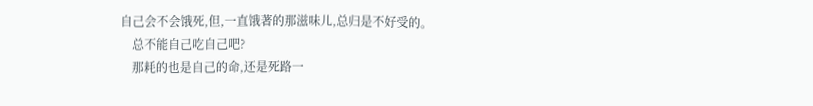自己会不会饿死,但,一直饿著的那滋味儿,总归是不好受的。
    总不能自己吃自己吧?
    那耗的也是自己的命,还是死路一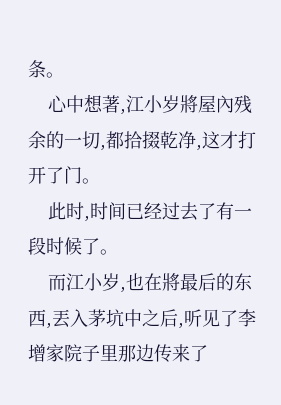条。
    心中想著,江小岁將屋內残余的一切,都拾掇乾净,这才打开了门。
    此时,时间已经过去了有一段时候了。
    而江小岁,也在將最后的东西,丟入茅坑中之后,听见了李增家院子里那边传来了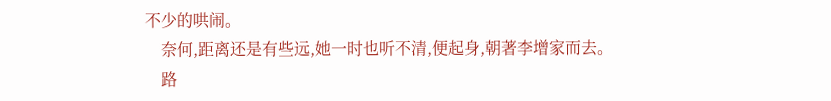不少的哄闹。
    奈何,距离还是有些远,她一时也听不清,便起身,朝著李增家而去。
    路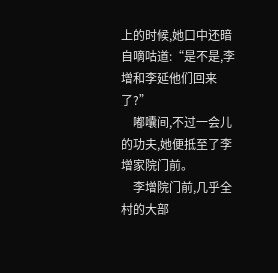上的时候,她口中还暗自嘀咕道:“是不是,李增和李延他们回来了?”
    嘟囔间,不过一会儿的功夫,她便抵至了李增家院门前。
    李增院门前,几乎全村的大部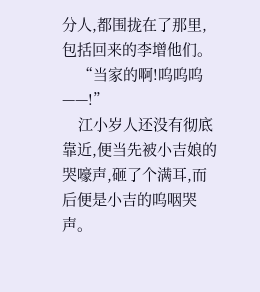分人,都围拢在了那里,包括回来的李增他们。
    “当家的啊!呜呜呜——!”
    江小岁人还没有彻底靠近,便当先被小吉娘的哭嚎声,砸了个满耳,而后便是小吉的呜咽哭声。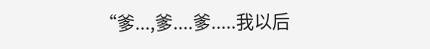“爹...,爹....爹.....我以后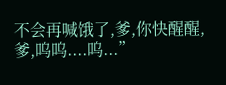不会再喊饿了,爹,你快醒醒,爹,呜呜....呜...”